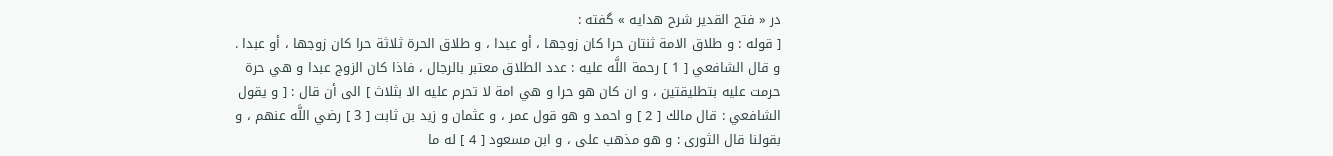در « فتح القدير شرح هدايه » گفته :
[ قوله : و طلاق الامة ثنتان حرا كان زوجها ، أو عبدا ، و طلاق الحرة ثلاثة حرا كان زوجها ، أو عبدا .
و قال الشافعي [ 1 ] رحمة اللَّه عليه : عدد الطلاق معتبر بالرجال ، فاذا كان الزوج عبدا و هي حرة حرمت عليه بتطليقتين ، و ان كان هو حرا و هي امة لا تحرم عليه الا بثلاث ] الى أن قال : [ و يقول الشافعي : قال مالك [ 2 ] و احمد و هو قول عمر ، و عثمان و زيد بن ثابت [ 3 ] رضي اللَّه عنهم ، و بقولنا قال الثورى : و هو مذهب على ، و ابن مسعود [ 4 ] له ما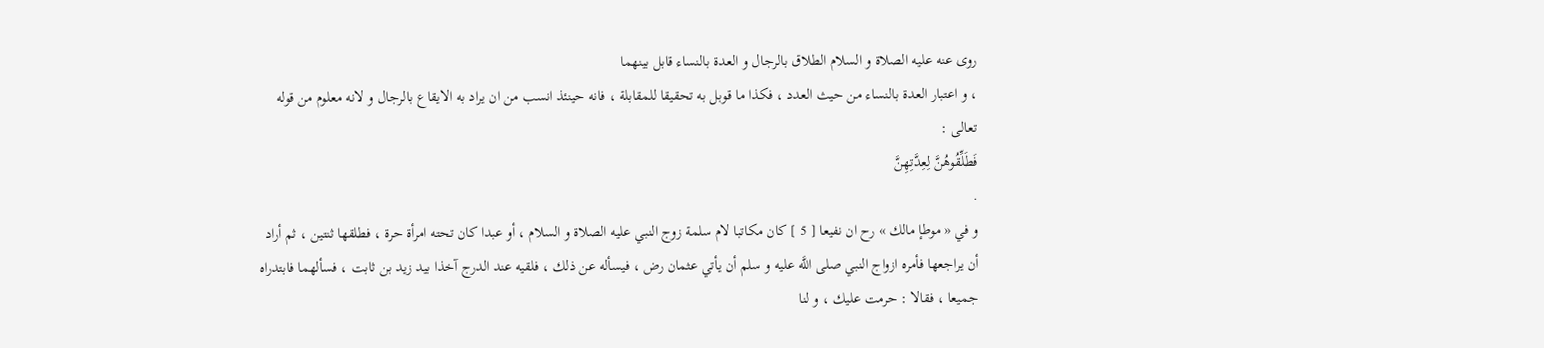روى عنه عليه الصلاة و السلام الطلاق بالرجال و العدة بالنساء قابل بينهما
، و اعتبار العدة بالنساء من حيث العدد ، فكذا ما قوبل به تحقيقا للمقابلة ، فانه حينئذ انسب من ان يراد به الايقاع بالرجال و لانه معلوم من قوله تعالى :
فَطَلِّقُوهُنَّ لِعِدَّتِهِنَّ
.
و في « موطإ مالك » رح ان نفيعا [ 5 ] كان مكاتبا لام سلمة زوج النبي عليه الصلاة و السلام ، أو عبدا كان تحته امرأة حرة ، فطلقها ثنتين ، ثم أراد أن يراجعها فأمره ازواج النبي صلى اللَّه عليه و سلم أن يأتي عثمان رض ، فيسأله عن ذلك ، فلقيه عند الدرج آخذا بيد زيد بن ثابت ، فسألهما فابتدراه جميعا ، فقالا : حرمت عليك ، و لنا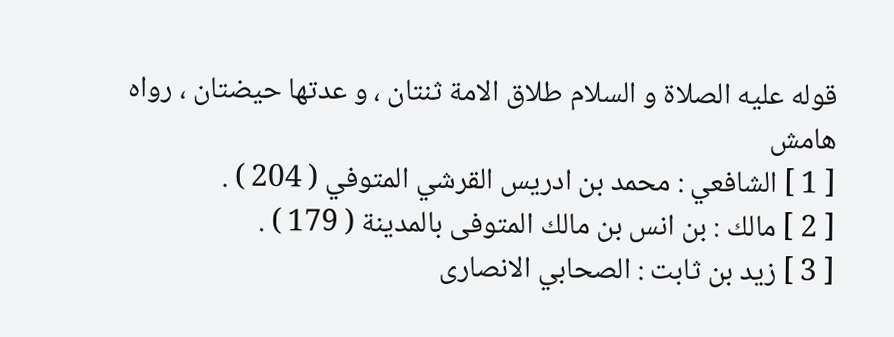قوله عليه الصلاة و السلام طلاق الامة ثنتان ، و عدتها حيضتان ، رواه
هامش
[ 1 ] الشافعي : محمد بن ادريس القرشي المتوفي ( 204 ) .
[ 2 ] مالك : بن انس بن مالك المتوفى بالمدينة ( 179 ) .
[ 3 ] زيد بن ثابت : الصحابي الانصارى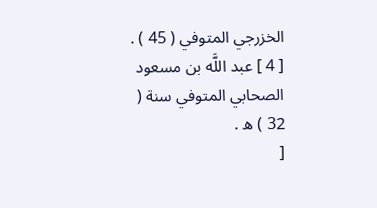الخزرجي المتوفي ( 45 ) .
[ 4 ] عبد اللَّه بن مسعود الصحابي المتوفي سنة ( 32 ) ه .
[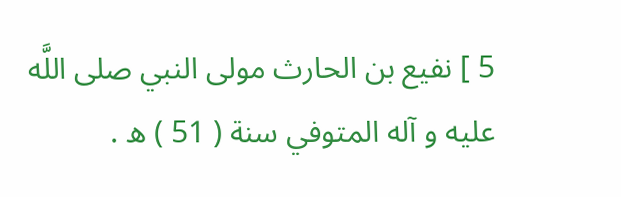5 ] نفيع بن الحارث مولى النبي صلى اللَّه عليه و آله المتوفي سنة ( 51 ) ه .